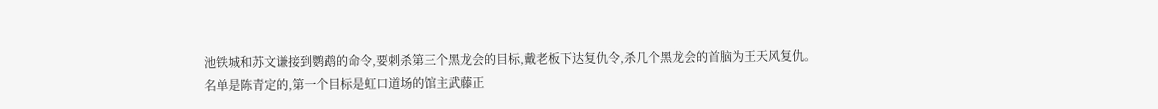池铁城和苏文谦接到鹦鹉的命令,要刺杀第三个黑龙会的目标,戴老板下达复仇令,杀几个黑龙会的首脑为王天风复仇。
名单是陈青定的,第一个目标是虹口道场的馆主武藤正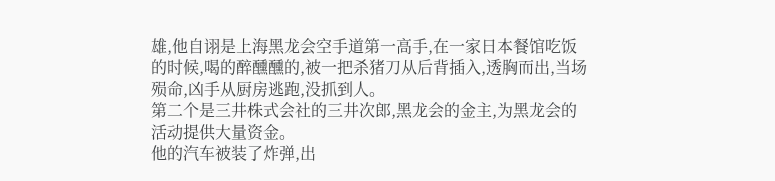雄,他自诩是上海黑龙会空手道第一高手,在一家日本餐馆吃饭的时候,喝的醉醺醺的,被一把杀猪刀从后背插入,透胸而出,当场殒命,凶手从厨房逃跑,没抓到人。
第二个是三井株式会社的三井次郎,黑龙会的金主,为黑龙会的活动提供大量资金。
他的汽车被装了炸弹,出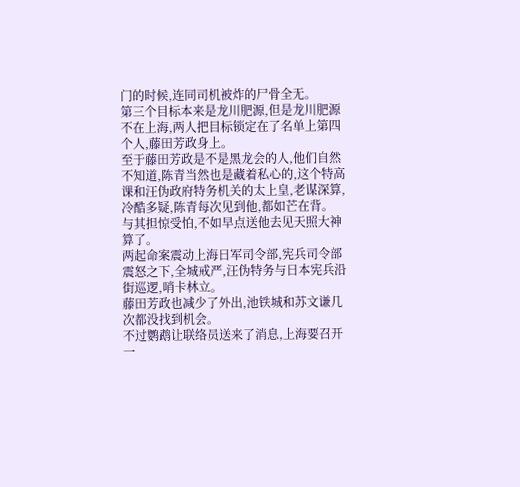门的时候,连同司机被炸的尸骨全无。
第三个目标本来是龙川肥源,但是龙川肥源不在上海,两人把目标锁定在了名单上第四个人,藤田芳政身上。
至于藤田芳政是不是黑龙会的人,他们自然不知道,陈青当然也是藏着私心的,这个特高课和汪伪政府特务机关的太上皇,老谋深算,冷酷多疑,陈青每次见到他,都如芒在背。
与其担惊受怕,不如早点送他去见天照大神算了。
两起命案震动上海日军司令部,宪兵司令部震怒之下,全城戒严,汪伪特务与日本宪兵沿街巡逻,哨卡林立。
藤田芳政也减少了外出,池铁城和苏文谦几次都没找到机会。
不过鹦鹉让联络员送来了消息,上海要召开一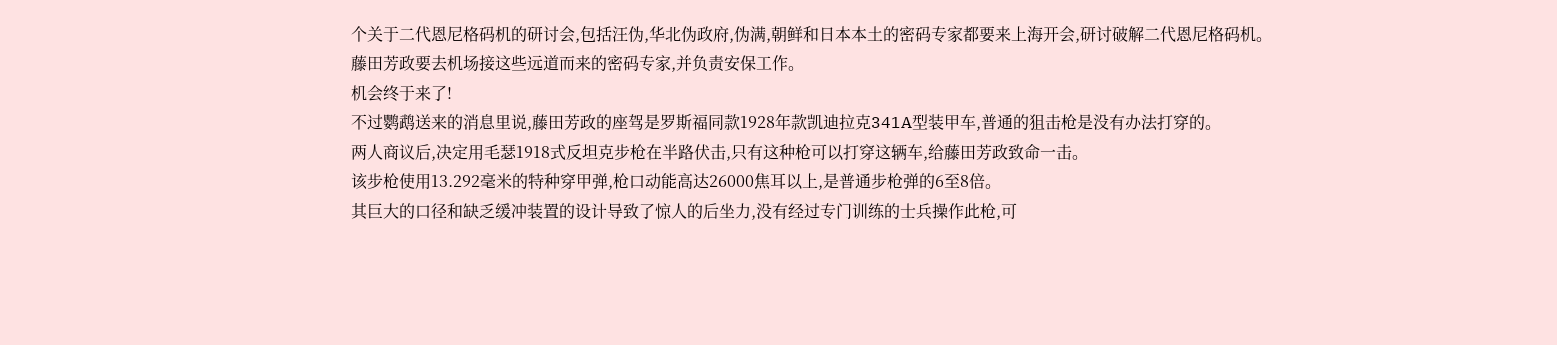个关于二代恩尼格码机的研讨会,包括汪伪,华北伪政府,伪满,朝鲜和日本本土的密码专家都要来上海开会,研讨破解二代恩尼格码机。
藤田芳政要去机场接这些远道而来的密码专家,并负责安保工作。
机会终于来了!
不过鹦鹉送来的消息里说,藤田芳政的座驾是罗斯福同款1928年款凯迪拉克341A型装甲车,普通的狙击枪是没有办法打穿的。
两人商议后,决定用毛瑟1918式反坦克步枪在半路伏击,只有这种枪可以打穿这辆车,给藤田芳政致命一击。
该步枪使用13.292毫米的特种穿甲弹,枪口动能高达26000焦耳以上,是普通步枪弹的6至8倍。
其巨大的口径和缺乏缓冲装置的设计导致了惊人的后坐力,没有经过专门训练的士兵操作此枪,可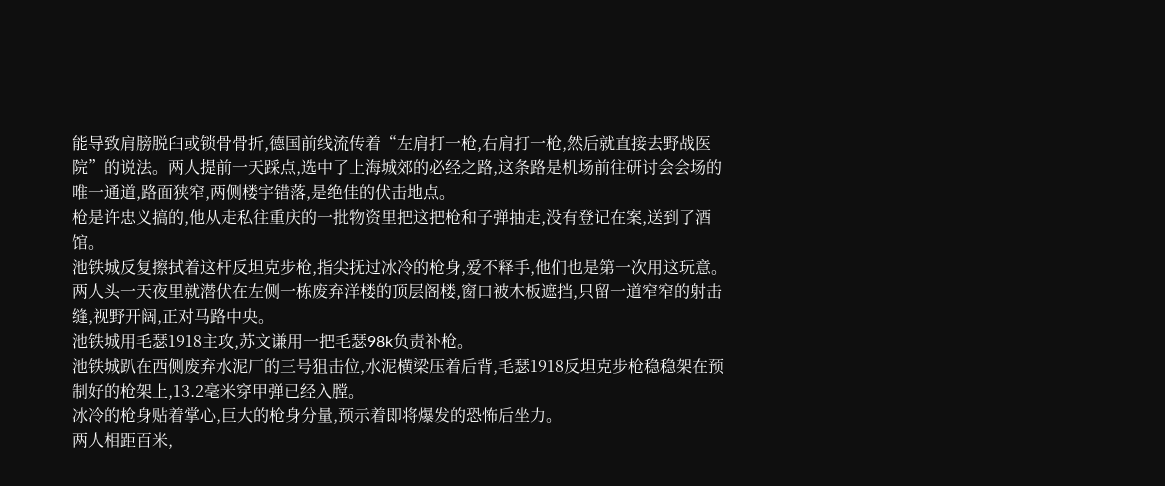能导致肩膀脱臼或锁骨骨折,德国前线流传着“左肩打一枪,右肩打一枪,然后就直接去野战医院”的说法。两人提前一天踩点,选中了上海城郊的必经之路,这条路是机场前往研讨会会场的唯一通道,路面狭窄,两侧楼宇错落,是绝佳的伏击地点。
枪是许忠义搞的,他从走私往重庆的一批物资里把这把枪和子弹抽走,没有登记在案,送到了酒馆。
池铁城反复擦拭着这杆反坦克步枪,指尖抚过冰冷的枪身,爱不释手,他们也是第一次用这玩意。
两人头一天夜里就潜伏在左侧一栋废弃洋楼的顶层阁楼,窗口被木板遮挡,只留一道窄窄的射击缝,视野开阔,正对马路中央。
池铁城用毛瑟1918主攻,苏文谦用一把毛瑟98k负责补枪。
池铁城趴在西侧废弃水泥厂的三号狙击位,水泥横梁压着后背,毛瑟1918反坦克步枪稳稳架在预制好的枪架上,13.2毫米穿甲弹已经入膛。
冰冷的枪身贴着掌心,巨大的枪身分量,预示着即将爆发的恐怖后坐力。
两人相距百米,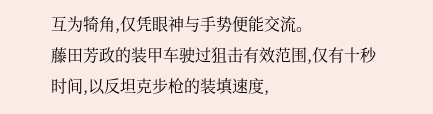互为犄角,仅凭眼神与手势便能交流。
藤田芳政的装甲车驶过狙击有效范围,仅有十秒时间,以反坦克步枪的装填速度,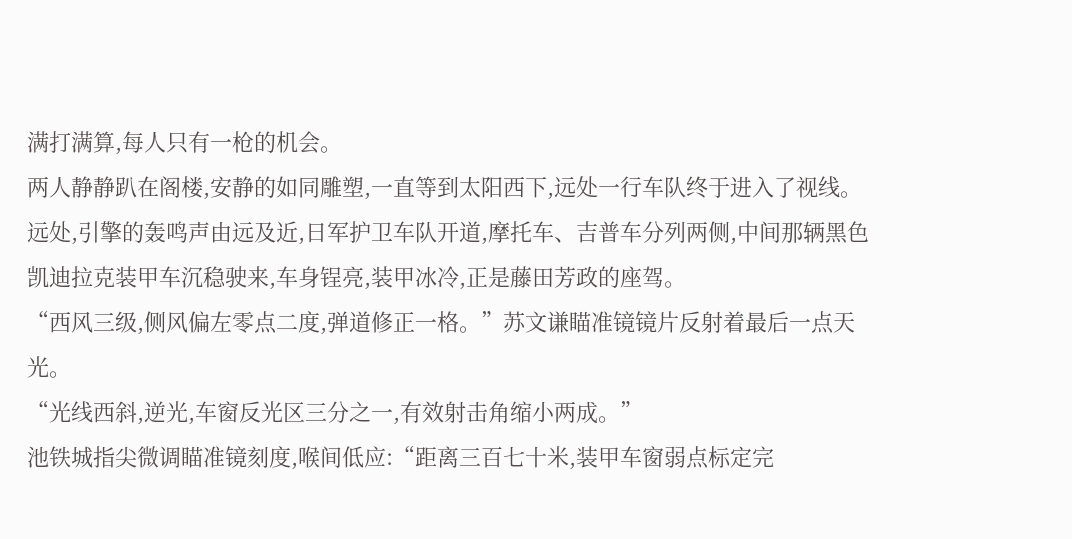满打满算,每人只有一枪的机会。
两人静静趴在阁楼,安静的如同雕塑,一直等到太阳西下,远处一行车队终于进入了视线。
远处,引擎的轰鸣声由远及近,日军护卫车队开道,摩托车、吉普车分列两侧,中间那辆黑色凯迪拉克装甲车沉稳驶来,车身锃亮,装甲冰冷,正是藤田芳政的座驾。
“西风三级,侧风偏左零点二度,弹道修正一格。”苏文谦瞄准镜镜片反射着最后一点天光。
“光线西斜,逆光,车窗反光区三分之一,有效射击角缩小两成。”
池铁城指尖微调瞄准镜刻度,喉间低应:“距离三百七十米,装甲车窗弱点标定完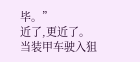毕。”
近了,更近了。
当装甲车驶入狙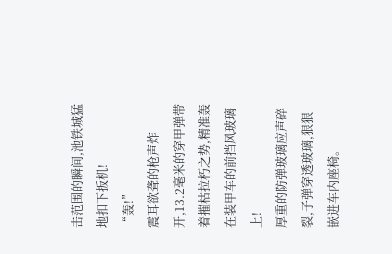击范围的瞬间,池铁城猛地扣下扳机!
“轰!”
震耳欲聋的枪声炸开,13.2毫米的穿甲弹带着摧枯拉朽之势,精准轰在装甲车的前挡风玻璃上!
厚重的防弹玻璃应声碎裂,子弹穿透玻璃,狠狠嵌进车内座椅。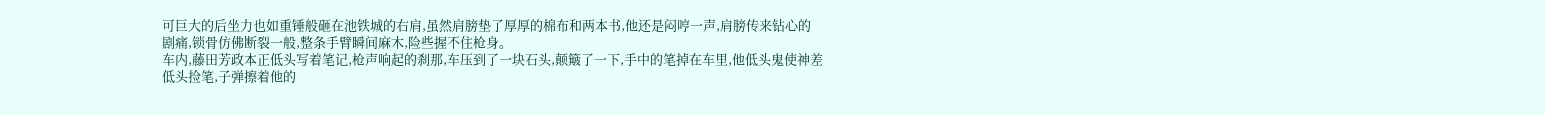可巨大的后坐力也如重锤般砸在池铁城的右肩,虽然肩膀垫了厚厚的棉布和两本书,他还是闷哼一声,肩膀传来钻心的剧痛,锁骨仿佛断裂一般,整条手臂瞬间麻木,险些握不住枪身。
车内,藤田芳政本正低头写着笔记,枪声响起的刹那,车压到了一块石头,颠簸了一下,手中的笔掉在车里,他低头鬼使神差低头捡笔,子弹擦着他的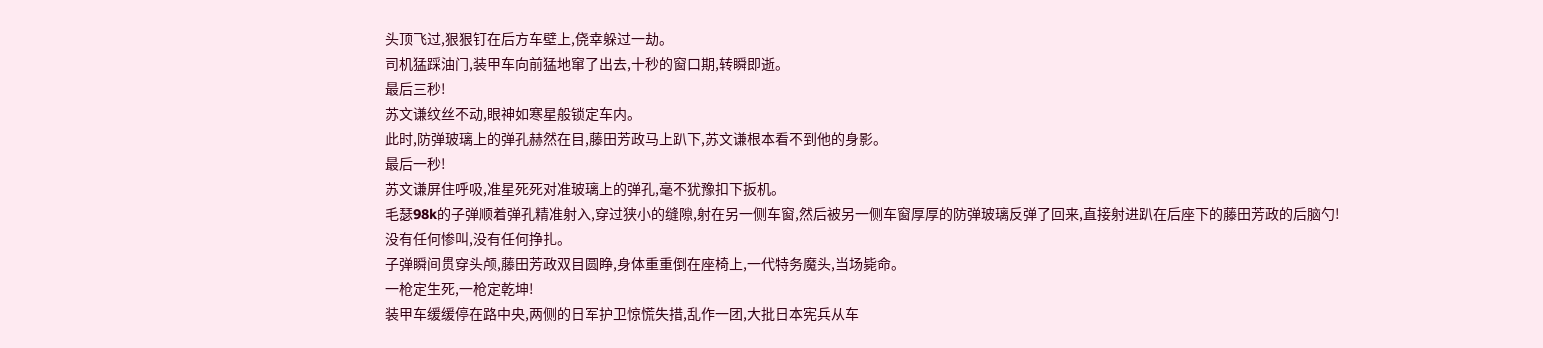头顶飞过,狠狠钉在后方车壁上,侥幸躲过一劫。
司机猛踩油门,装甲车向前猛地窜了出去,十秒的窗口期,转瞬即逝。
最后三秒!
苏文谦纹丝不动,眼神如寒星般锁定车内。
此时,防弹玻璃上的弹孔赫然在目,藤田芳政马上趴下,苏文谦根本看不到他的身影。
最后一秒!
苏文谦屏住呼吸,准星死死对准玻璃上的弹孔,毫不犹豫扣下扳机。
毛瑟98k的子弹顺着弹孔精准射入,穿过狭小的缝隙,射在另一侧车窗,然后被另一侧车窗厚厚的防弹玻璃反弹了回来,直接射进趴在后座下的藤田芳政的后脑勺!
没有任何惨叫,没有任何挣扎。
子弹瞬间贯穿头颅,藤田芳政双目圆睁,身体重重倒在座椅上,一代特务魔头,当场毙命。
一枪定生死,一枪定乾坤!
装甲车缓缓停在路中央,两侧的日军护卫惊慌失措,乱作一团,大批日本宪兵从车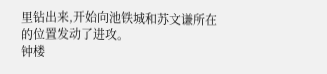里钻出来,开始向池铁城和苏文谦所在的位置发动了进攻。
钟楼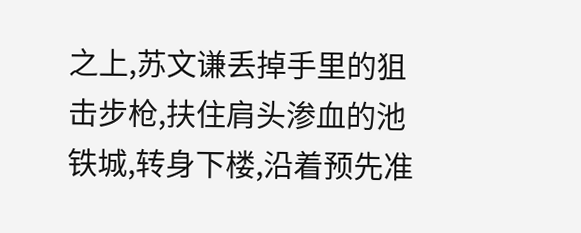之上,苏文谦丢掉手里的狙击步枪,扶住肩头渗血的池铁城,转身下楼,沿着预先准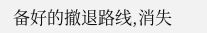备好的撤退路线,消失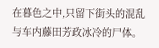在暮色之中,只留下街头的混乱与车内藤田芳政冰冷的尸体。